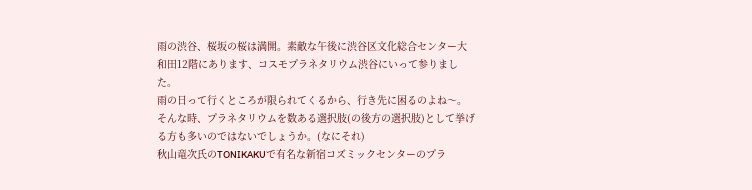雨の渋谷、桜坂の桜は満開。素敵な午後に渋谷区文化総合センター大和田12階にあります、コスモプラネタリウム渋谷にいって参りました。
雨の日って行くところが限られてくるから、行き先に困るのよね〜。そんな時、プラネタリウムを数ある選択肢(の後方の選択肢)として挙げる方も多いのではないでしょうか。(なにそれ)
秋山竜次氏のTONIKAKUで有名な新宿コズミックセンターのプラ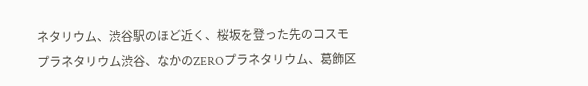ネタリウム、渋谷駅のほど近く、桜坂を登った先のコスモプラネタリウム渋谷、なかのZEROプラネタリウム、葛飾区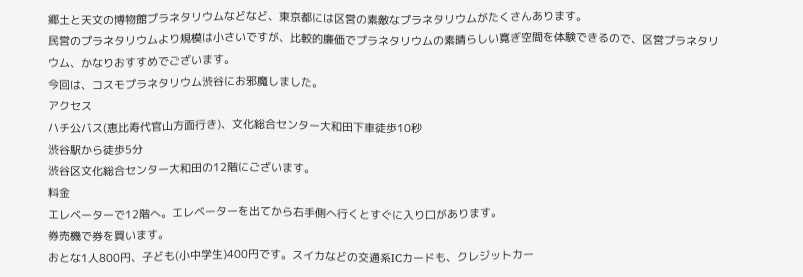郷土と天文の博物館プラネタリウムなどなど、東京都には区営の素敵なプラネタリウムがたくさんあります。
民営のプラネタリウムより規模は小さいですが、比較的廉価でプラネタリウムの素晴らしい寛ぎ空間を体験できるので、区営プラネタリウム、かなりおすすめでございます。
今回は、コスモプラネタリウム渋谷にお邪魔しました。
アクセス
ハチ公バス(恵比寿代官山方面行き)、文化総合センター大和田下車徒歩10秒
渋谷駅から徒歩5分
渋谷区文化総合センター大和田の12階にございます。
料金
エレベーターで12階へ。エレベーターを出てから右手側へ行くとすぐに入り口があります。
券売機で券を買います。
おとな1人800円、子ども(小中学生)400円です。スイカなどの交通系ICカードも、クレジットカー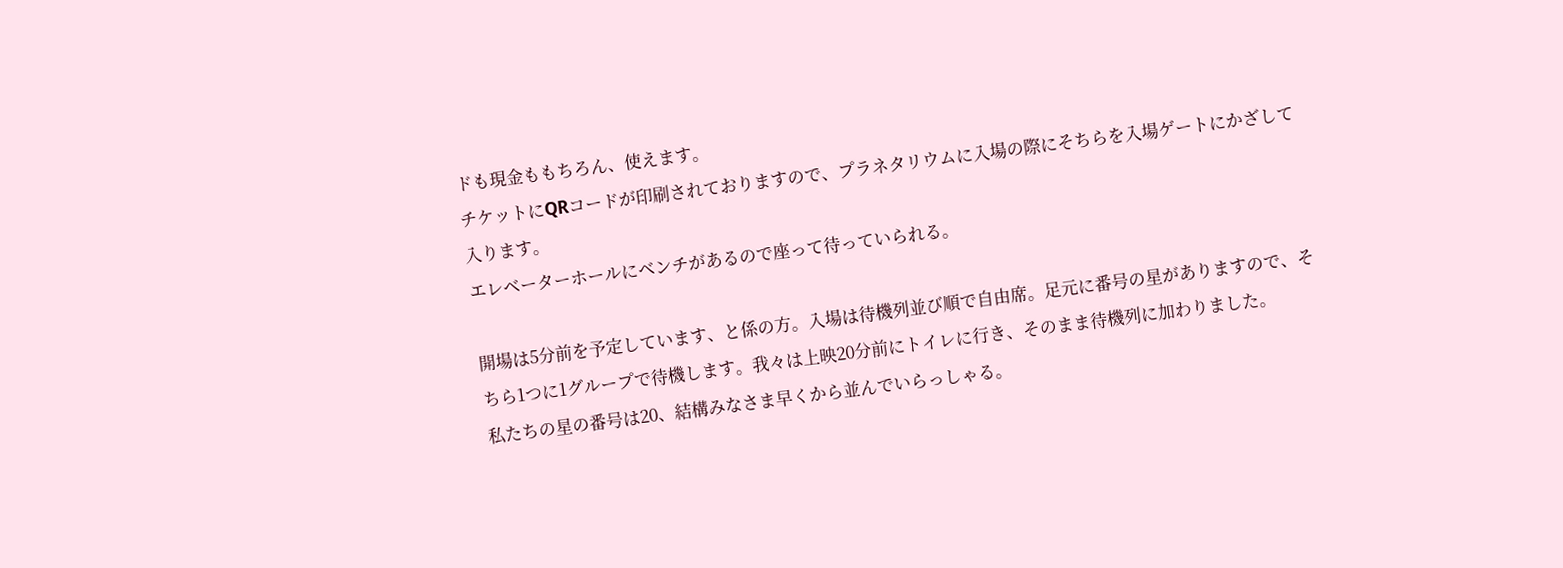ドも現金ももちろん、使えます。
チケットにQRコードが印刷されておりますので、プラネタリウムに入場の際にそちらを入場ゲートにかざして入ります。
エレベーターホールにベンチがあるので座って待っていられる。

開場は5分前を予定しています、と係の方。入場は待機列並び順で自由席。足元に番号の星がありますので、そちら1つに1グループで待機します。我々は上映20分前にトイレに行き、そのまま待機列に加わりました。
私たちの星の番号は20、結構みなさま早くから並んでいらっしゃる。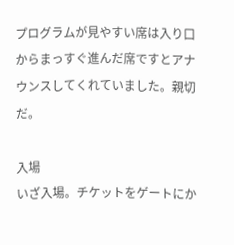プログラムが見やすい席は入り口からまっすぐ進んだ席ですとアナウンスしてくれていました。親切だ。

入場
いざ入場。チケットをゲートにか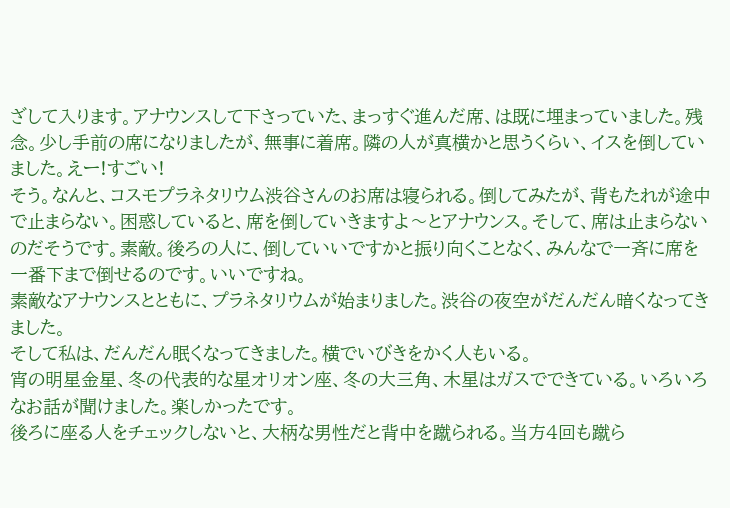ざして入ります。アナウンスして下さっていた、まっすぐ進んだ席、は既に埋まっていました。残念。少し手前の席になりましたが、無事に着席。隣の人が真横かと思うくらい、イスを倒していました。えー!すごい!
そう。なんと、コスモプラネタリウム渋谷さんのお席は寝られる。倒してみたが、背もたれが途中で止まらない。困惑していると、席を倒していきますよ〜とアナウンス。そして、席は止まらないのだそうです。素敵。後ろの人に、倒していいですかと振り向くことなく、みんなで一斉に席を一番下まで倒せるのです。いいですね。
素敵なアナウンスとともに、プラネタリウムが始まりました。渋谷の夜空がだんだん暗くなってきました。
そして私は、だんだん眠くなってきました。横でいびきをかく人もいる。
宵の明星金星、冬の代表的な星オリオン座、冬の大三角、木星はガスでできている。いろいろなお話が聞けました。楽しかったです。
後ろに座る人をチェックしないと、大柄な男性だと背中を蹴られる。当方4回も蹴ら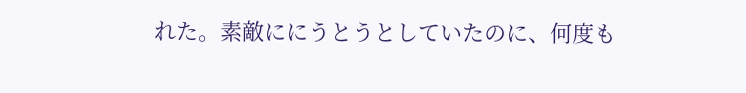れた。素敵ににうとうとしていたのに、何度も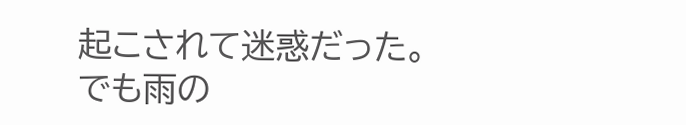起こされて迷惑だった。
でも雨の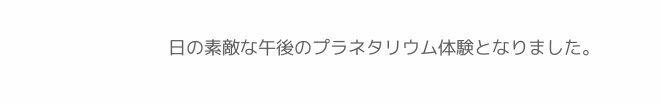日の素敵な午後のプラネタリウム体験となりました。